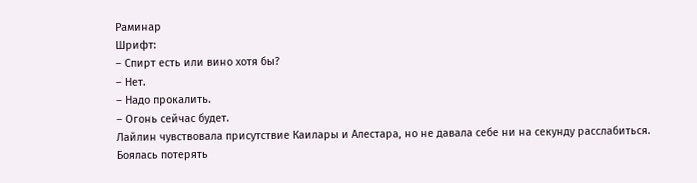Раминар
Шрифт:
– Спирт есть или вино хотя бы?
– Нет.
– Надо прокалить.
– Огонь сейчас будет.
Лайлин чувствовала присутствие Каилары и Алестара, но не давала себе ни на секунду расслабиться. Боялась потерять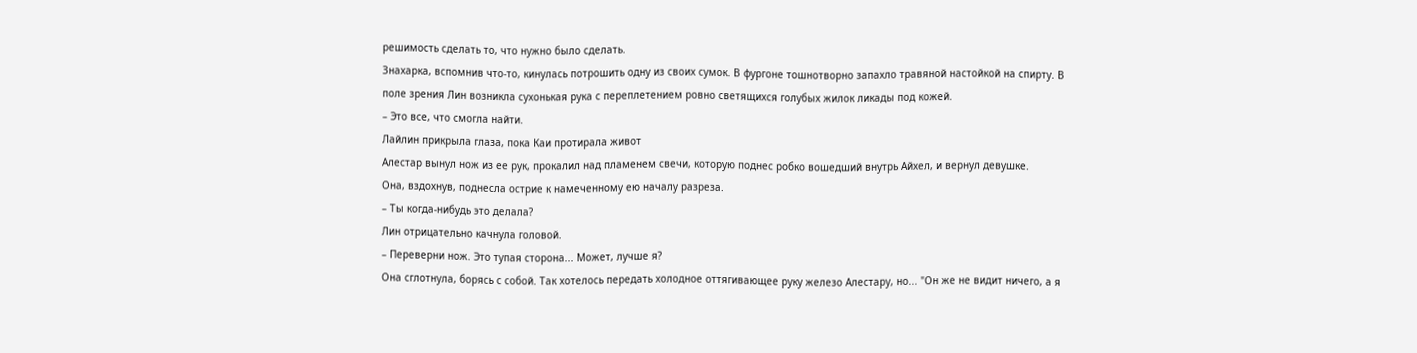решимость сделать то, что нужно было сделать.
Знахарка, вспомнив что-то, кинулась потрошить одну из своих сумок. В фургоне тошнотворно запахло травяной настойкой на спирту. В поле зрения Лин возникла сухонькая рука с переплетением ровно светящихся голубых жилок ликады под кожей.
– Это все, что смогла найти.
Лайлин прикрыла глаза, пока Каи протирала живот
Алестар вынул нож из ее рук, прокалил над пламенем свечи, которую поднес робко вошедший внутрь Айхел, и вернул девушке.
Она, вздохнув, поднесла острие к намеченному ею началу разреза.
– Ты когда-нибудь это делала?
Лин отрицательно качнула головой.
– Переверни нож. Это тупая сторона... Может, лучше я?
Она сглотнула, борясь с собой. Так хотелось передать холодное оттягивающее руку железо Алестару, но... "Он же не видит ничего, а я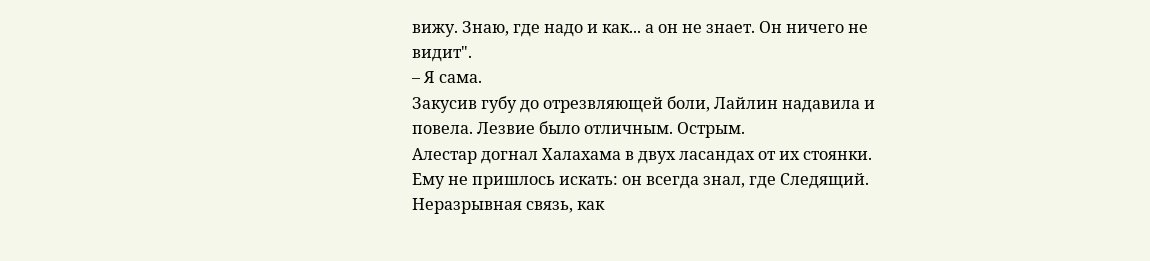вижу. Знаю, где надо и как... а он не знает. Он ничего не видит".
– Я сама.
Закусив губу до отрезвляющей боли, Лайлин надавила и повела. Лезвие было отличным. Острым.
Алестар догнал Халахама в двух ласандах от их стоянки. Ему не пришлось искать: он всегда знал, где Следящий. Неразрывная связь, как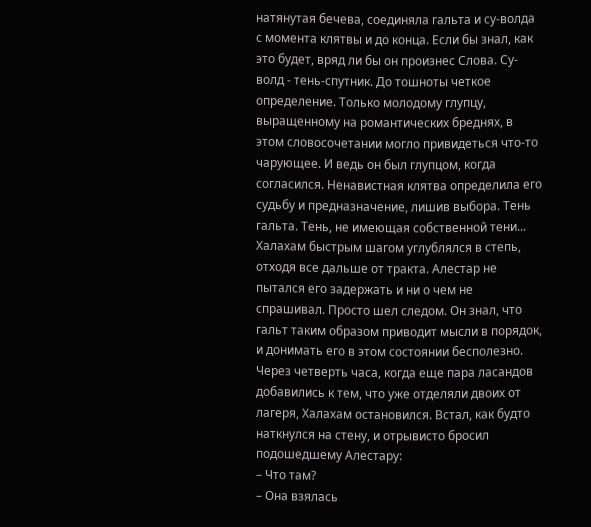натянутая бечева, соединяла гальта и су-волда с момента клятвы и до конца. Если бы знал, как это будет, вряд ли бы он произнес Слова. Су-волд - тень-спутник. До тошноты четкое определение. Только молодому глупцу, выращенному на романтических бреднях, в этом словосочетании могло привидеться что-то чарующее. И ведь он был глупцом, когда согласился. Ненавистная клятва определила его судьбу и предназначение, лишив выбора. Тень гальта. Тень, не имеющая собственной тени...
Халахам быстрым шагом углублялся в степь, отходя все дальше от тракта. Алестар не пытался его задержать и ни о чем не спрашивал. Просто шел следом. Он знал, что гальт таким образом приводит мысли в порядок, и донимать его в этом состоянии бесполезно. Через четверть часа, когда еще пара ласандов добавились к тем, что уже отделяли двоих от лагеря, Халахам остановился. Встал, как будто наткнулся на стену, и отрывисто бросил подошедшему Алестару:
– Что там?
– Она взялась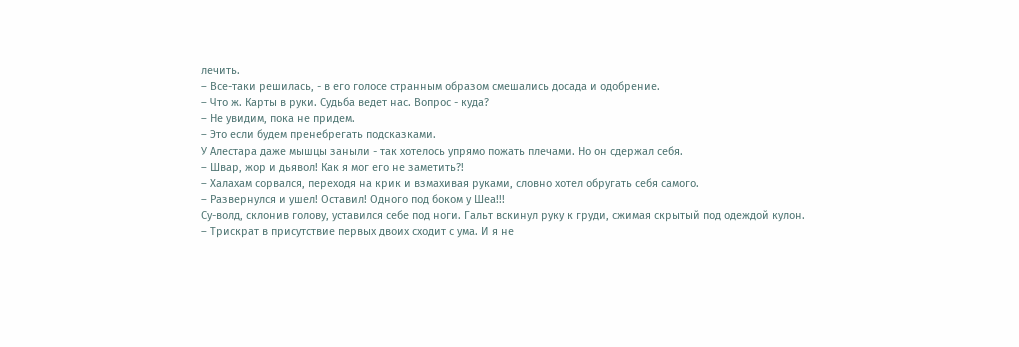лечить.
– Все-таки решилась, - в его голосе странным образом смешались досада и одобрение.
– Что ж. Карты в руки. Судьба ведет нас. Вопрос - куда?
– Не увидим, пока не придем.
– Это если будем пренебрегать подсказками.
У Алестара даже мышцы заныли - так хотелось упрямо пожать плечами. Но он сдержал себя.
– Швар, жор и дьявол! Как я мог его не заметить?!
– Халахам сорвался, переходя на крик и взмахивая руками, словно хотел обругать себя самого.
– Развернулся и ушел! Оставил! Одного под боком у Шеа!!!
Су-волд, склонив голову, уставился себе под ноги. Гальт вскинул руку к груди, сжимая скрытый под одеждой кулон.
– Трискрат в присутствие первых двоих сходит с ума. И я не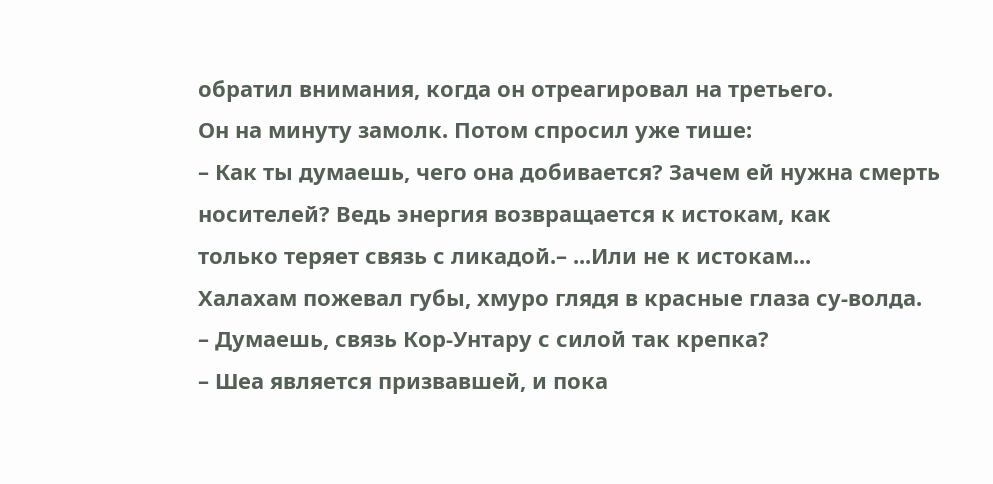обратил внимания, когда он отреагировал на третьего.
Он на минуту замолк. Потом спросил уже тише:
– Как ты думаешь, чего она добивается? Зачем ей нужна смерть носителей? Ведь энергия возвращается к истокам, как
только теряет связь с ликадой.– ...Или не к истокам...
Халахам пожевал губы, хмуро глядя в красные глаза су-волда.
– Думаешь, связь Кор-Унтару с силой так крепка?
– Шеа является призвавшей, и пока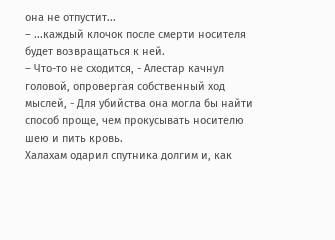она не отпустит...
– ...каждый клочок после смерти носителя будет возвращаться к ней.
– Что-то не сходится, - Алестар качнул головой, опровергая собственный ход мыслей, - Для убийства она могла бы найти способ проще, чем прокусывать носителю шею и пить кровь.
Халахам одарил спутника долгим и, как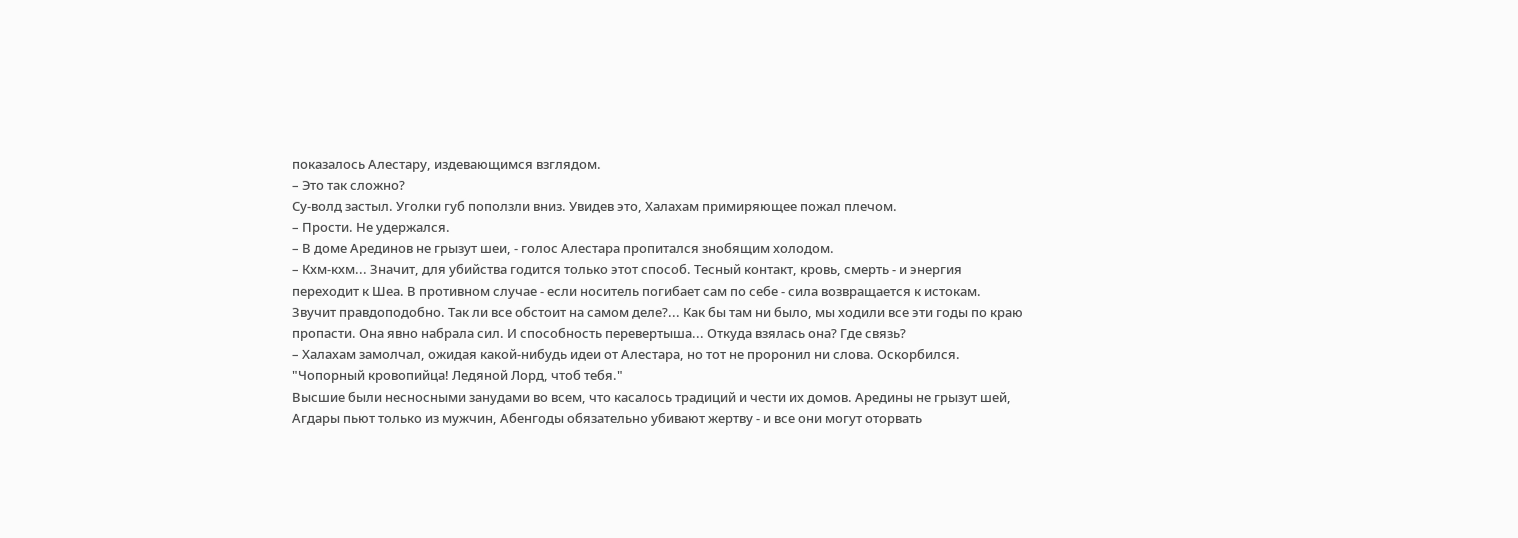показалось Алестару, издевающимся взглядом.
– Это так сложно?
Су-волд застыл. Уголки губ поползли вниз. Увидев это, Халахам примиряющее пожал плечом.
– Прости. Не удержался.
– В доме Арединов не грызут шеи, - голос Алестара пропитался знобящим холодом.
– Кхм-кхм... Значит, для убийства годится только этот способ. Тесный контакт, кровь, смерть - и энергия переходит к Шеа. В противном случае - если носитель погибает сам по себе - сила возвращается к истокам. Звучит правдоподобно. Так ли все обстоит на самом деле?... Как бы там ни было, мы ходили все эти годы по краю пропасти. Она явно набрала сил. И способность перевертыша... Откуда взялась она? Где связь?
– Халахам замолчал, ожидая какой-нибудь идеи от Алестара, но тот не проронил ни слова. Оскорбился.
"Чопорный кровопийца! Ледяной Лорд, чтоб тебя."
Высшие были несносными занудами во всем, что касалось традиций и чести их домов. Аредины не грызут шей, Агдары пьют только из мужчин, Абенгоды обязательно убивают жертву - и все они могут оторвать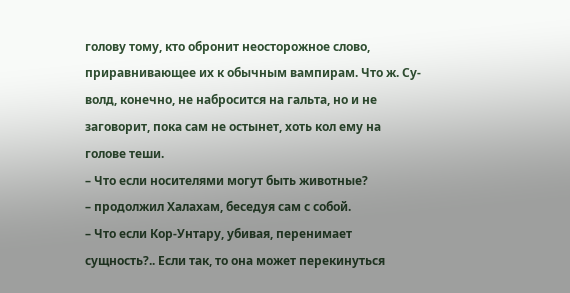голову тому, кто обронит неосторожное слово, приравнивающее их к обычным вампирам. Что ж. Су-волд, конечно, не набросится на гальта, но и не заговорит, пока сам не остынет, хоть кол ему на голове теши.
– Что если носителями могут быть животные?
– продолжил Халахам, беседуя сам с собой.
– Что если Кор-Унтару, убивая, перенимает сущность?.. Если так, то она может перекинуться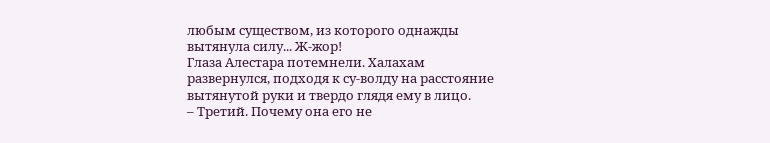любым существом, из которого однажды вытянула силу... Ж-жор!
Глаза Алестара потемнели. Халахам развернулся, подходя к су-волду на расстояние вытянутой руки и твердо глядя ему в лицо.
– Третий. Почему она его не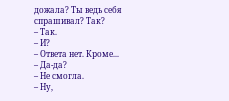дожала? Ты ведь себя спрашивал? Так?
– Так.
– И?
– Ответа нет. Кроме...
– Да-да?
– Не смогла.
– Ну,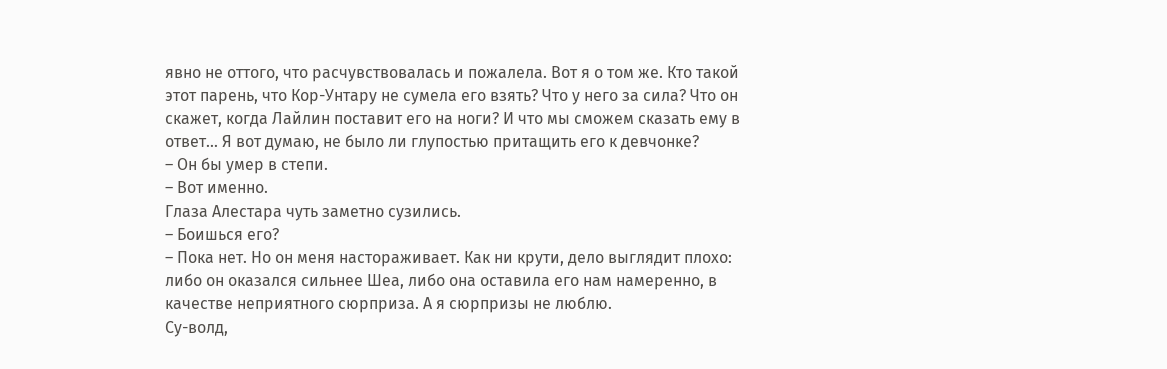явно не оттого, что расчувствовалась и пожалела. Вот я о том же. Кто такой этот парень, что Кор-Унтару не сумела его взять? Что у него за сила? Что он скажет, когда Лайлин поставит его на ноги? И что мы сможем сказать ему в ответ... Я вот думаю, не было ли глупостью притащить его к девчонке?
– Он бы умер в степи.
– Вот именно.
Глаза Алестара чуть заметно сузились.
– Боишься его?
– Пока нет. Но он меня настораживает. Как ни крути, дело выглядит плохо: либо он оказался сильнее Шеа, либо она оставила его нам намеренно, в качестве неприятного сюрприза. А я сюрпризы не люблю.
Су-волд,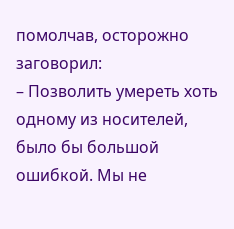помолчав, осторожно заговорил:
– Позволить умереть хоть одному из носителей, было бы большой ошибкой. Мы не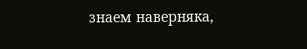знаем наверняка,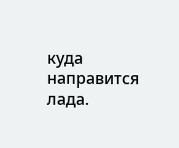куда направится лада.